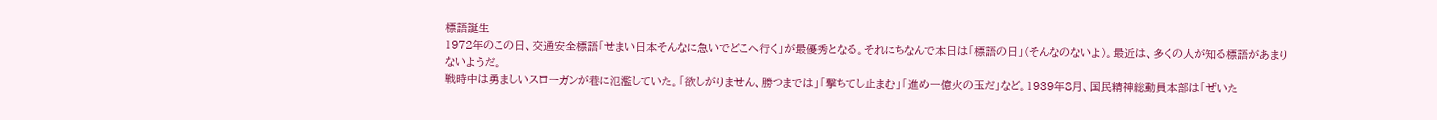標語誕生
1972年のこの日、交通安全標語「せまい日本そんなに急いでどこへ行く」が最優秀となる。それにちなんで本日は「標語の日」(そんなのないよ)。最近は、多くの人が知る標語があまりないようだ。
戦時中は勇ましいスローガンが巷に氾濫していた。「欲しがりません、勝つまでは」「撃ちてし止まむ」「進め一億火の玉だ」など。1939年8月、国民精神総動員本部は「ぜいた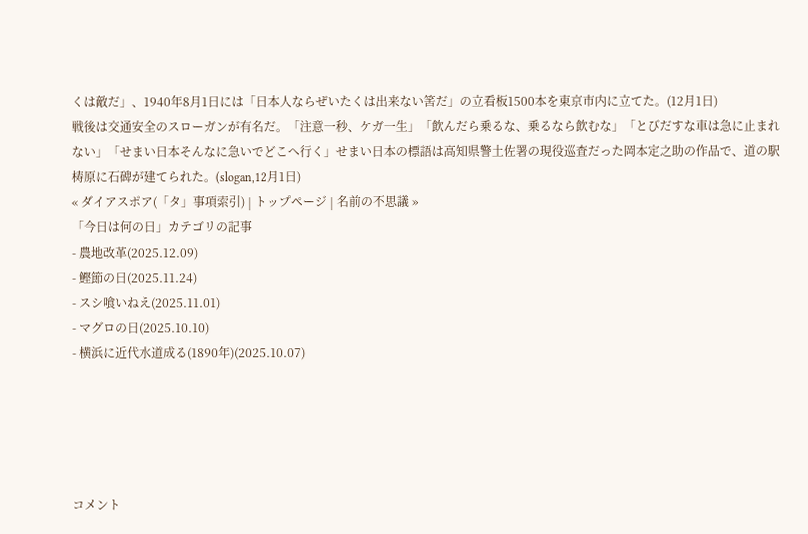くは敵だ」、1940年8月1日には「日本人ならぜいたくは出来ない筈だ」の立看板1500本を東京市内に立てた。(12月1日)
戦後は交通安全のスローガンが有名だ。「注意一秒、ケガ一生」「飲んだら乗るな、乗るなら飲むな」「とびだすな車は急に止まれない」「せまい日本そんなに急いでどこへ行く」せまい日本の標語は高知県警土佐署の現役巡査だった岡本定之助の作品で、道の駅梼原に石碑が建てられた。(slogan,12月1日)
« ダイアスポア(「タ」事項索引) | トップページ | 名前の不思議 »
「今日は何の日」カテゴリの記事
- 農地改革(2025.12.09)
- 鰹節の日(2025.11.24)
- スシ喰いねえ(2025.11.01)
- マグロの日(2025.10.10)
- 横浜に近代水道成る(1890年)(2025.10.07)





コメント